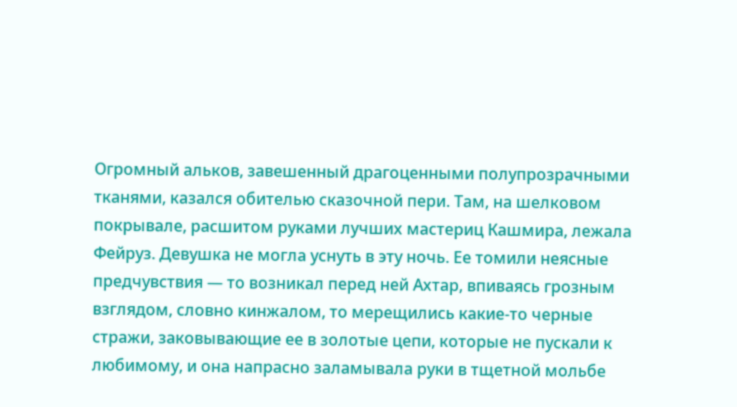Огромный альков, завешенный драгоценными полупрозрачными тканями, казался обителью сказочной пери. Там, на шелковом покрывале, расшитом руками лучших мастериц Кашмира, лежала Фейруз. Девушка не могла уснуть в эту ночь. Ее томили неясные предчувствия — то возникал перед ней Ахтар, впиваясь грозным взглядом, словно кинжалом, то мерещились какие-то черные стражи, заковывающие ее в золотые цепи, которые не пускали к любимому, и она напрасно заламывала руки в тщетной мольбе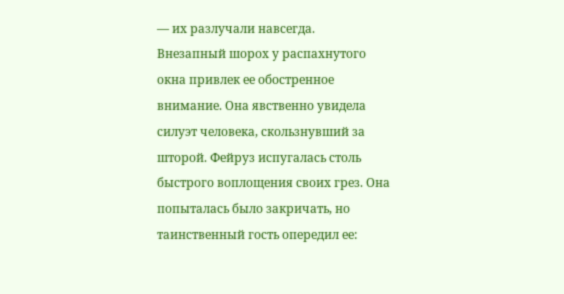— их разлучали навсегда.
Внезапный шорох у распахнутого окна привлек ее обостренное внимание. Она явственно увидела силуэт человека, скользнувший за шторой. Фейруз испугалась столь быстрого воплощения своих грез. Она попыталась было закричать, но таинственный гость опередил ее: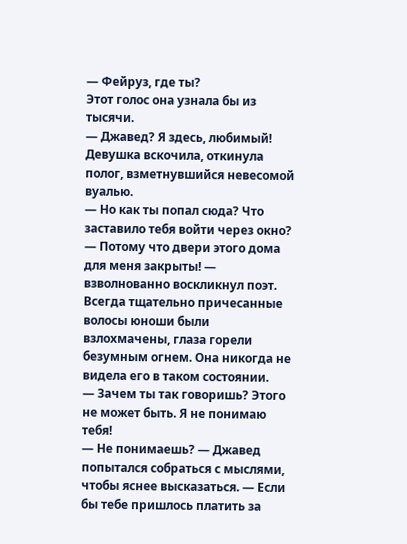— Фейруз, где ты?
Этот голос она узнала бы из тысячи.
— Джавед? Я здесь, любимый!
Девушка вскочила, откинула полог, взметнувшийся невесомой вуалью.
— Но как ты попал сюда? Что заставило тебя войти через окно?
— Потому что двери этого дома для меня закрыты! — взволнованно воскликнул поэт.
Всегда тщательно причесанные волосы юноши были взлохмачены, глаза горели безумным огнем. Она никогда не видела его в таком состоянии.
— Зачем ты так говоришь? Этого не может быть. Я не понимаю тебя!
— Не понимаешь? — Джавед попытался собраться с мыслями, чтобы яснее высказаться. — Если бы тебе пришлось платить за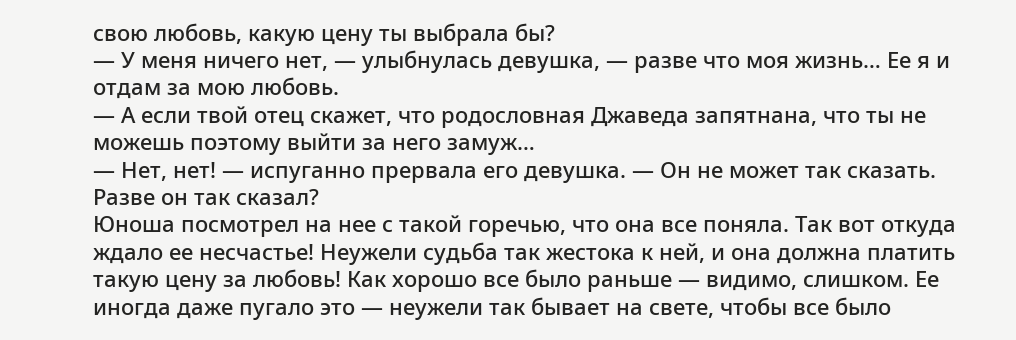свою любовь, какую цену ты выбрала бы?
— У меня ничего нет, — улыбнулась девушка, — разве что моя жизнь… Ее я и отдам за мою любовь.
— А если твой отец скажет, что родословная Джаведа запятнана, что ты не можешь поэтому выйти за него замуж…
— Нет, нет! — испуганно прервала его девушка. — Он не может так сказать. Разве он так сказал?
Юноша посмотрел на нее с такой горечью, что она все поняла. Так вот откуда ждало ее несчастье! Неужели судьба так жестока к ней, и она должна платить такую цену за любовь! Как хорошо все было раньше — видимо, слишком. Ее иногда даже пугало это — неужели так бывает на свете, чтобы все было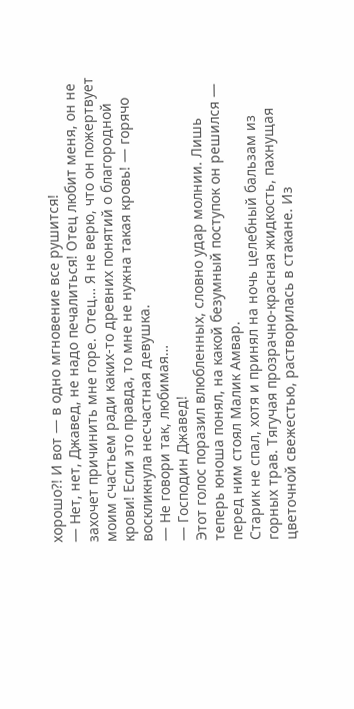хорошо?! И вот — в одно мгновение все рушится!
— Нет, нет, Джавед, не надо печалиться! Отец любит меня, он не захочет причинить мне горе. Отец… Я не верю, что он пожертвует моим счастьем ради каких-то древних понятий о благородной крови! Если это правда, то мне не нужна такая кровь! — горячо воскликнула несчастная девушка.
— Не говори так, любимая…
— Господин Джавед!
Этот голос поразил влюбленных, словно удар молнии. Лишь теперь юноша понял, на какой безумный поступок он решился — перед ним стоял Малик Амвар.
Старик не спал, хотя и принял на ночь целебный бальзам из горных трав. Тягучая прозрачно-красная жидкость, пахнущая цветочной свежестью, растворилась в стакане. Из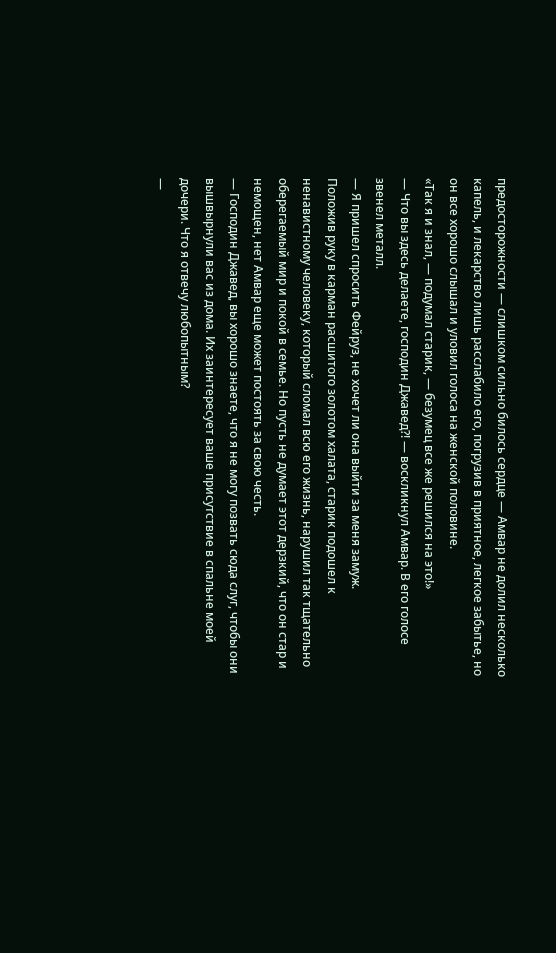предосторожности — слишком сильно билось сердце — Амвар не долил несколько капель, и лекарство лишь расслабило его, погрузив в приятное, легкое забытье, но он все хорошо слышал и уловил голоса на женской половине.
«Так я и знал, — подумал старик, — безумец все же решился на это!»
— Что вы здесь делаете, господин Джавед?! — воскликнул Амвар. В его голосе звенел металл.
— Я пришел спросить Фейруз, не хочет ли она выйти за меня замуж.
Положив руку в карман расшитого золотом халата, старик подошел к ненавистному человеку, который сломал всю его жизнь, нарушил так тщательно оберегаемый мир и покой в семье. Но пусть не думает этот дерзкий, что он стар и немощен, нет Амвар еще может постоять за свою честь.
— Господин Джавед, вы хорошо знаете, что я не могу позвать сюда слуг, чтобы они вышвырнули вас из дома. Их заинтересует ваше присутствие в спальне моей дочери. Что я отвечу любопытным?
—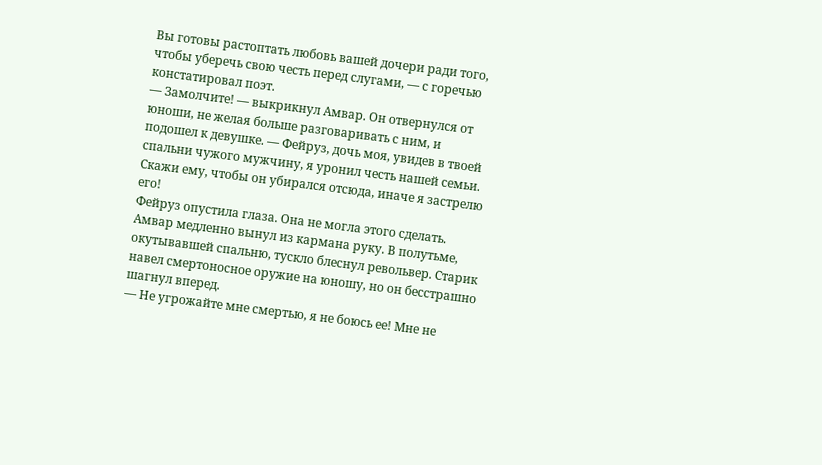Вы готовы растоптать любовь вашей дочери ради того, чтобы уберечь свою честь перед слугами, — с горечью констатировал поэт.
— Замолчите! — выкрикнул Амвар. Он отвернулся от юноши, не желая больше разговаривать с ним, и подошел к девушке. — Фейруз, дочь моя, увидев в твоей спальни чужого мужчину, я уронил честь нашей семьи. Скажи ему, чтобы он убирался отсюда, иначе я застрелю его!
Фейруз опустила глаза. Она не могла этого сделать. Амвар медленно вынул из кармана руку. В полутьме, окутывавшей спальню, тускло блеснул револьвер. Старик навел смертоносное оружие на юношу, но он бесстрашно шагнул вперед.
— Не угрожайте мне смертью, я не боюсь ее! Мне не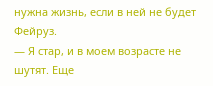нужна жизнь, если в ней не будет Фейруз.
— Я стар, и в моем возрасте не шутят. Еще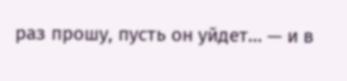раз прошу, пусть он уйдет… — и в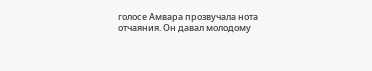голосе Амвара прозвучала нота отчаяния. Он давал молодому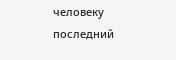человеку последний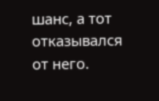шанс, а тот отказывался от него.